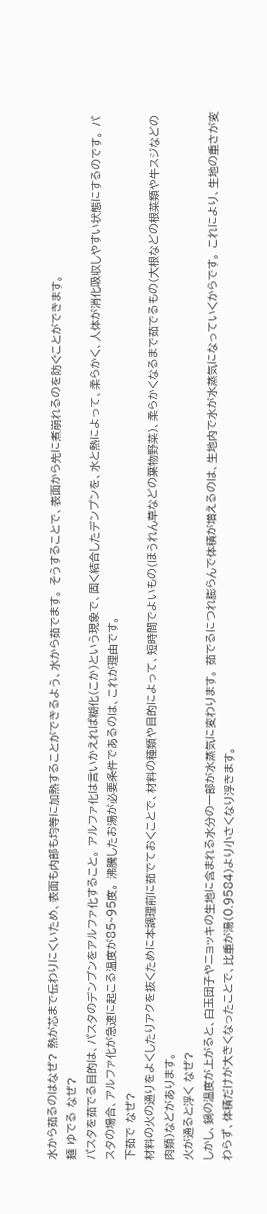水から茹るのはなぜ? 熱が芯まで伝わりにくいため、表面も内部も均等に加熱することができるよう、水から茹でます。 そうすることで、表面から先に煮崩れるのを防ぐことができます。
麺 ゆでる なぜ?
パスタを茹でる目的は、パスタのデンプンをアルファ化すること。 アルファ化は言いかえれば糊化(こか)という現象で、固く結合したデンプンを、水と熱によって、柔らかく、人体が消化吸収しやすい状態にするのです。 パスタの場合、アルファ化が急速に起こる温度が85~95度。 沸騰したお湯が必要条件であるのは、これが理由です。
下茹で なぜ?
材料の火の通りをよくしたりアクを抜くために本調理前に茹でておくことで、材料の種類や目的によって、短時間でよいもの(ほうれん草などの葉物野菜)、柔らかくなるまで茹でるもの(大根などの根菜類や牛スジなどの肉類)などがあります。
火が通ると浮く なぜ?
しかし、鍋の温度が上がると、白玉団子やニョッキの生地に含まれる水分の一部が水蒸気に変わります。 茹でるにつれ膨らんで体積が増えるのは、生地内で水が水蒸気になっていくからです。 これにより、生地の重さが変わらず、体積だけが大きくなったことで、比重が湯(0.9584)より小さくなり浮きます。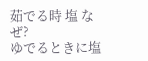茹でる時 塩 なぜ?
ゆでるときに塩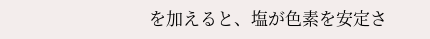を加えると、塩が色素を安定さ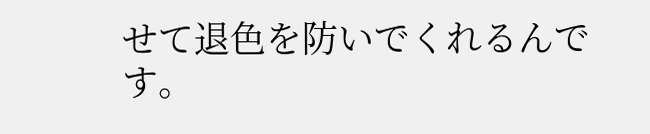せて退色を防いでくれるんです。